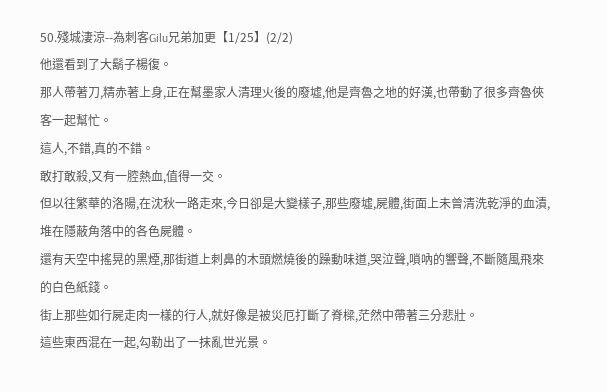50.殘城淒涼--為刺客Gilu兄弟加更【1/25】(2/2)
他還看到了大鬍子楊復。
那人帶著刀,精赤著上身,正在幫墨家人清理火後的廢墟,他是齊魯之地的好漢,也帶動了很多齊魯俠客一起幫忙。
這人,不錯,真的不錯。
敢打敢殺,又有一腔熱血,值得一交。
但以往繁華的洛陽,在沈秋一路走來,今日卻是大變樣子,那些廢墟,屍體,街面上未曾清洗乾淨的血漬,堆在隱蔽角落中的各色屍體。
還有天空中搖晃的黑煙,那街道上刺鼻的木頭燃燒後的躁動味道,哭泣聲,嗩吶的響聲,不斷隨風飛來的白色紙錢。
街上那些如行屍走肉一樣的行人,就好像是被災厄打斷了脊樑,茫然中帶著三分悲壯。
這些東西混在一起,勾勒出了一抹亂世光景。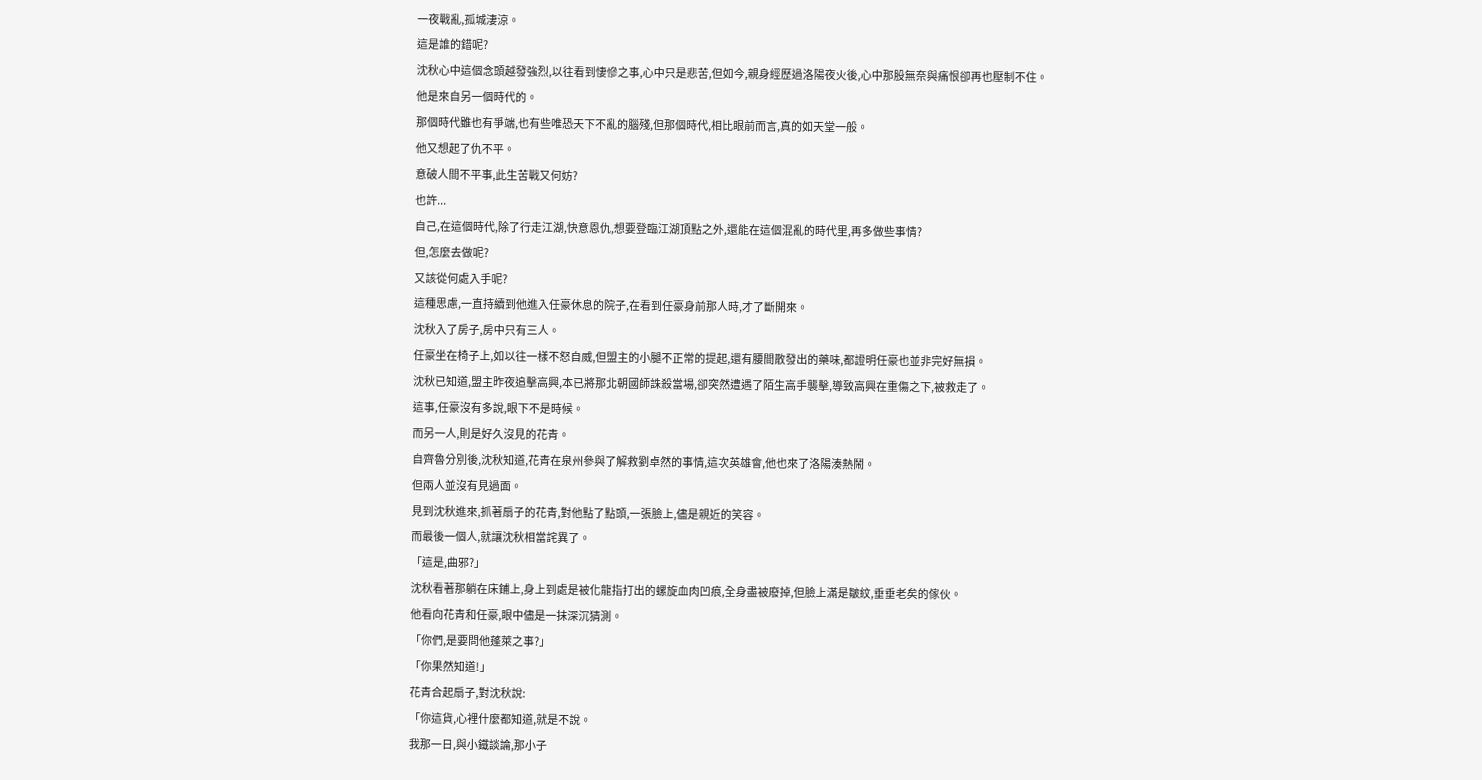一夜戰亂,孤城淒涼。
這是誰的錯呢?
沈秋心中這個念頭越發強烈,以往看到悽慘之事,心中只是悲苦,但如今,親身經歷過洛陽夜火後,心中那股無奈與痛恨卻再也壓制不住。
他是來自另一個時代的。
那個時代雖也有爭端,也有些唯恐天下不亂的腦殘,但那個時代,相比眼前而言,真的如天堂一般。
他又想起了仇不平。
意破人間不平事,此生苦戰又何妨?
也許...
自己,在這個時代,除了行走江湖,快意恩仇,想要登臨江湖頂點之外,還能在這個混亂的時代里,再多做些事情?
但,怎麼去做呢?
又該從何處入手呢?
這種思慮,一直持續到他進入任豪休息的院子,在看到任豪身前那人時,才了斷開來。
沈秋入了房子,房中只有三人。
任豪坐在椅子上,如以往一樣不怒自威,但盟主的小腿不正常的提起,還有腰間散發出的藥味,都證明任豪也並非完好無損。
沈秋已知道,盟主昨夜追擊高興,本已將那北朝國師誅殺當場,卻突然遭遇了陌生高手襲擊,導致高興在重傷之下,被救走了。
這事,任豪沒有多說,眼下不是時候。
而另一人,則是好久沒見的花青。
自齊魯分別後,沈秋知道,花青在泉州參與了解救劉卓然的事情,這次英雄會,他也來了洛陽湊熱鬧。
但兩人並沒有見過面。
見到沈秋進來,抓著扇子的花青,對他點了點頭,一張臉上,儘是親近的笑容。
而最後一個人,就讓沈秋相當詫異了。
「這是,曲邪?」
沈秋看著那躺在床鋪上,身上到處是被化龍指打出的螺旋血肉凹痕,全身盡被廢掉,但臉上滿是皺紋,垂垂老矣的傢伙。
他看向花青和任豪,眼中儘是一抹深沉猜測。
「你們,是要問他蓬萊之事?」
「你果然知道!」
花青合起扇子,對沈秋說:
「你這貨,心裡什麼都知道,就是不說。
我那一日,與小鐵談論,那小子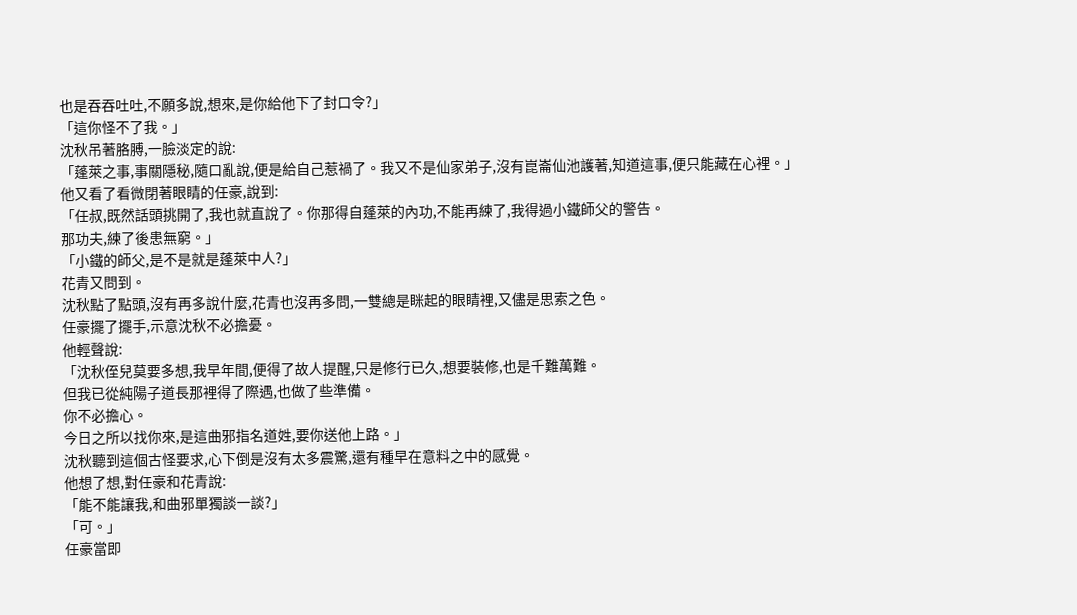也是吞吞吐吐,不願多說,想來,是你給他下了封口令?」
「這你怪不了我。」
沈秋吊著胳膊,一臉淡定的說:
「蓬萊之事,事關隱秘,隨口亂說,便是給自己惹禍了。我又不是仙家弟子,沒有崑崙仙池護著,知道這事,便只能藏在心裡。」
他又看了看微閉著眼睛的任豪,說到:
「任叔,既然話頭挑開了,我也就直說了。你那得自蓬萊的內功,不能再練了,我得過小鐵師父的警告。
那功夫,練了後患無窮。」
「小鐵的師父,是不是就是蓬萊中人?」
花青又問到。
沈秋點了點頭,沒有再多說什麼,花青也沒再多問,一雙總是眯起的眼睛裡,又儘是思索之色。
任豪擺了擺手,示意沈秋不必擔憂。
他輕聲說:
「沈秋侄兒莫要多想,我早年間,便得了故人提醒,只是修行已久,想要裝修,也是千難萬難。
但我已從純陽子道長那裡得了際遇,也做了些準備。
你不必擔心。
今日之所以找你來,是這曲邪指名道姓,要你送他上路。」
沈秋聽到這個古怪要求,心下倒是沒有太多震驚,還有種早在意料之中的感覺。
他想了想,對任豪和花青說:
「能不能讓我,和曲邪單獨談一談?」
「可。」
任豪當即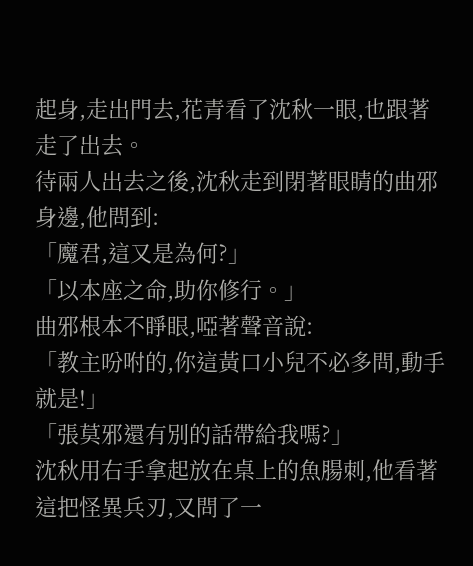起身,走出門去,花青看了沈秋一眼,也跟著走了出去。
待兩人出去之後,沈秋走到閉著眼睛的曲邪身邊,他問到:
「魔君,這又是為何?」
「以本座之命,助你修行。」
曲邪根本不睜眼,啞著聲音說:
「教主吩咐的,你這黃口小兒不必多問,動手就是!」
「張莫邪還有別的話帶給我嗎?」
沈秋用右手拿起放在桌上的魚腸刺,他看著這把怪異兵刃,又問了一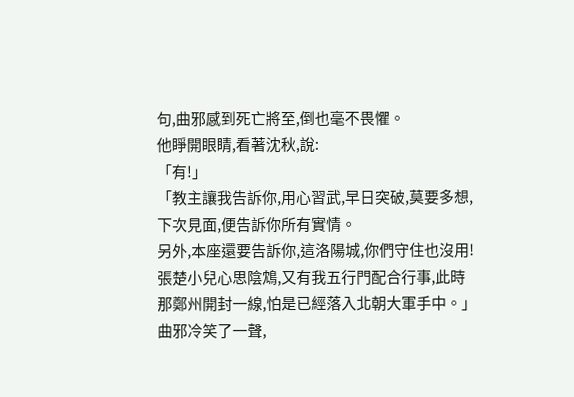句,曲邪感到死亡將至,倒也毫不畏懼。
他睜開眼睛,看著沈秋,說:
「有!」
「教主讓我告訴你,用心習武,早日突破,莫要多想,下次見面,便告訴你所有實情。
另外,本座還要告訴你,這洛陽城,你們守住也沒用!
張楚小兒心思陰鴆,又有我五行門配合行事,此時那鄭州開封一線,怕是已經落入北朝大軍手中。」
曲邪冷笑了一聲,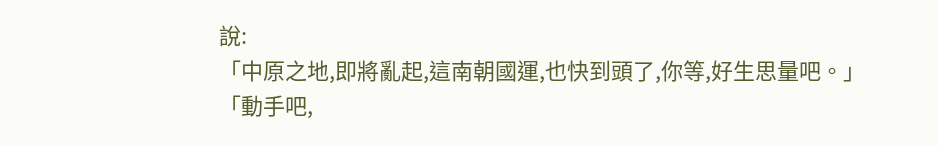說:
「中原之地,即將亂起,這南朝國運,也快到頭了,你等,好生思量吧。」
「動手吧,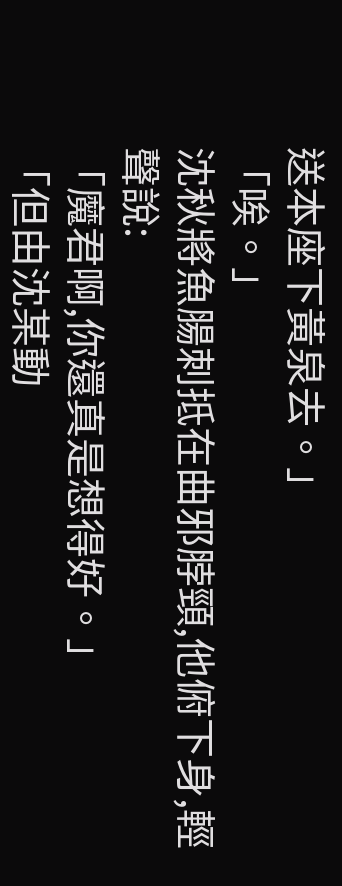送本座下黃泉去。」
「唉。」
沈秋將魚腸刺抵在曲邪脖頸,他俯下身,輕聲說:
「魔君啊,你還真是想得好。」
「但由沈某動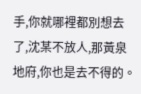手,你就哪裡都別想去了,沈某不放人,那黃泉地府,你也是去不得的。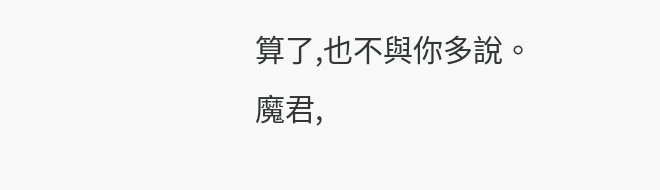算了,也不與你多說。
魔君,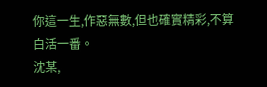你這一生,作惡無數,但也確實精彩,不算白活一番。
沈某,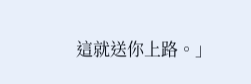這就送你上路。」